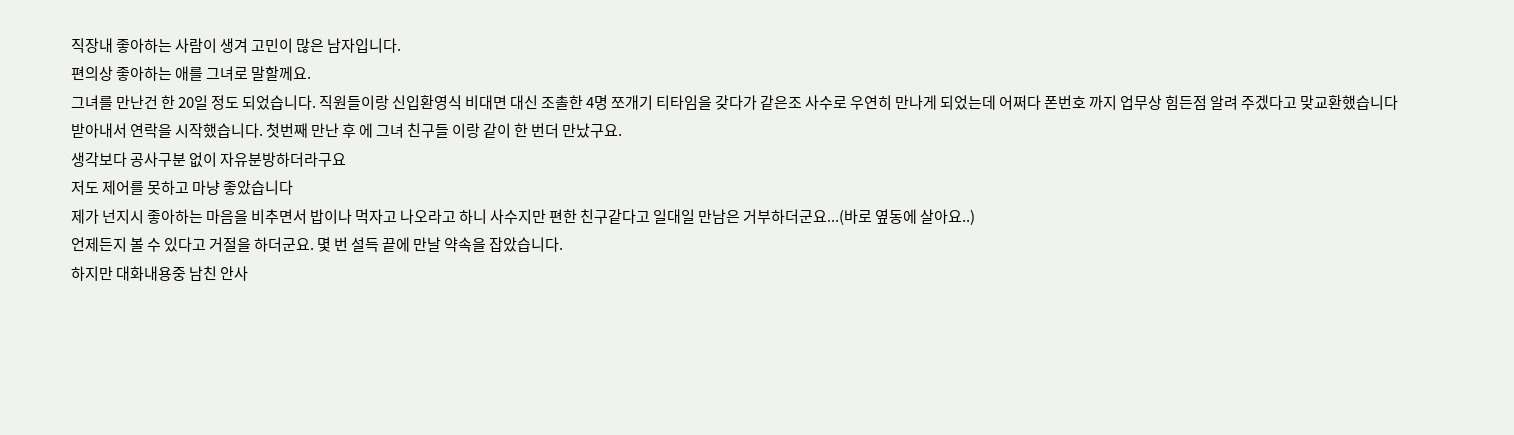직장내 좋아하는 사람이 생겨 고민이 많은 남자입니다.
편의상 좋아하는 애를 그녀로 말할께요.
그녀를 만난건 한 20일 정도 되었습니다. 직원들이랑 신입환영식 비대면 대신 조촐한 4명 쪼개기 티타임을 갖다가 같은조 사수로 우연히 만나게 되었는데 어쩌다 폰번호 까지 업무상 힘든점 알려 주겠다고 맞교환했습니다
받아내서 연락을 시작했습니다. 첫번째 만난 후 에 그녀 친구들 이랑 같이 한 번더 만났구요.
생각보다 공사구분 없이 자유분방하더라구요
저도 제어를 못하고 마냥 좋았습니다
제가 넌지시 좋아하는 마음을 비추면서 밥이나 먹자고 나오라고 하니 사수지만 편한 친구같다고 일대일 만남은 거부하더군요...(바로 옆동에 살아요..)
언제든지 볼 수 있다고 거절을 하더군요. 몇 번 설득 끝에 만날 약속을 잡았습니다.
하지만 대화내용중 남친 안사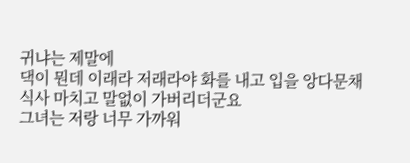귀냐는 제말에
댁이 뭔데 이래라 저래라야 화를 내고 입을 앙다문채 식사 마치고 말없이 가버리더군요
그녀는 저랑 너무 가까워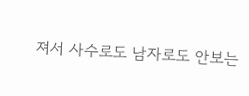져서 사수로도 남자로도 안보는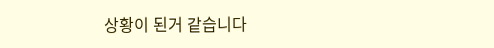상황이 된거 같습니다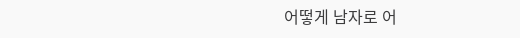어떻게 남자로 어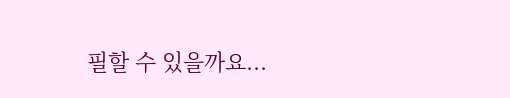필할 수 있을까요...